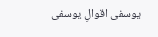یوسفی اقوالِ یوسفی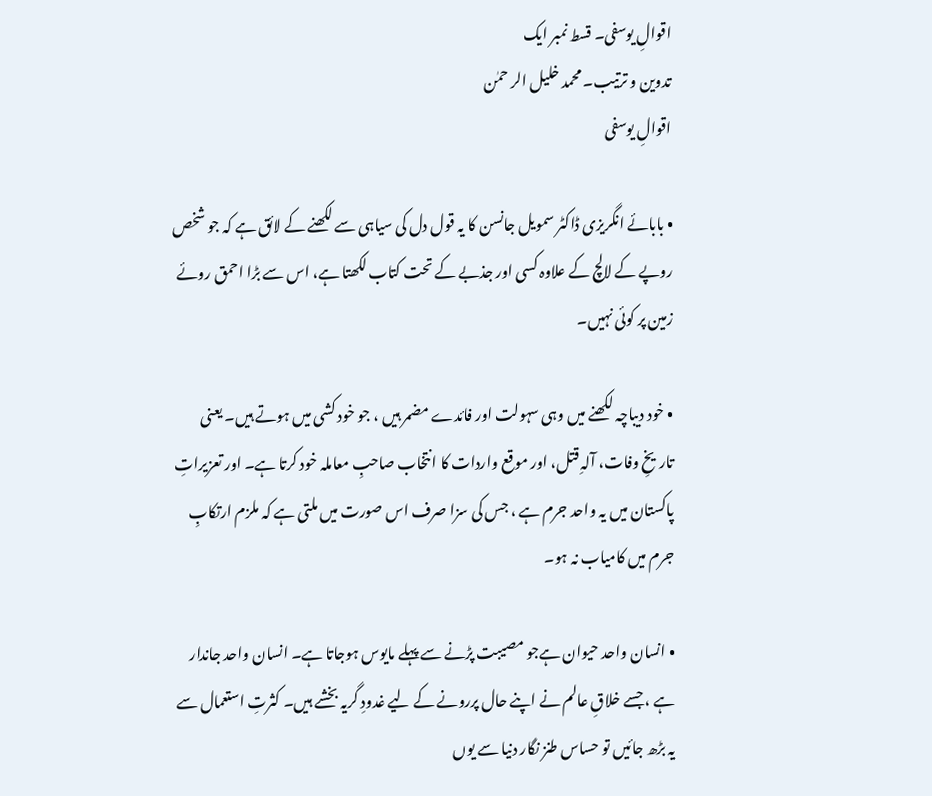اقوالِ یوسفی۔ قسط نمبر ایک
تدوین و ترتیب۔ محمد خلیل الر حمٰن
اقوالِ یوسفی

• بابائے انگریزی ڈاکٹر سمویل جانسن کا یہ قول دل کی سیاہی سے لکھنے کے لائق ہے کہ جو شخص روپے کے لالچ کے علاوہ کسی اور جذبے کے تحت کتاب لکھتا ہے، اس سے بڑا احمق روئے زمین پر کوئی نہیں۔

• خود دیباچہ لکھنے میں وہی سہولت اور فائدے مضمر ہیں ، جو خود کشی میں ہوتے ہیں۔ یعنی تاریخِ وفات، آلہِ قتل، اور موقع واردات کا انتخاب صاحبِ معاملہ خود کرتا ہے۔ اور تعزیراتِ پاکستان میں یہ واحد جرم ہے ، جس کی سزا صرف اس صورت میں ملتی ہے کہ ملزم ارتکابِ جرم میں کامیاب نہ ہو۔

• انسان واحد حیوان ہےجو مصیبت پڑنے سے پہلے مایوس ہوجاتا ہے۔ انسان واحد جاندار ہے ، جسے خلاقِ عالم نے اپنے حال پررونے کے لیے غدودِ گریہ بخشے ہیں۔ کثرتِ استعمال سے یہ بڑھ جائیں تو حساس طنز نگار دنیا سے یوں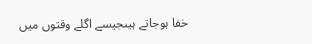خفا ہوجاتے ہیںجیسے اگلے وقتوں میں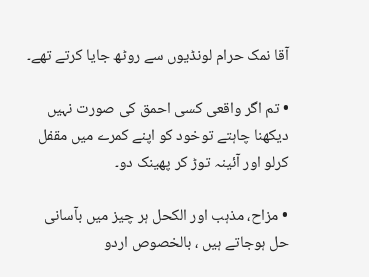آقا نمک حرام لونڈیوں سے روٹھ جایا کرتے تھے۔

• تم اگر واقعی کسی احمق کی صورت نہیں دیکھنا چاہتے توخود کو اپنے کمرے میں مقفل کرلو اور آئینہ توڑ کر پھینک دو۔

• مزاح، مذہب اور الکحل ہر چیز میں بآسانی حل ہوجاتے ہیں ، بالخصوص اردو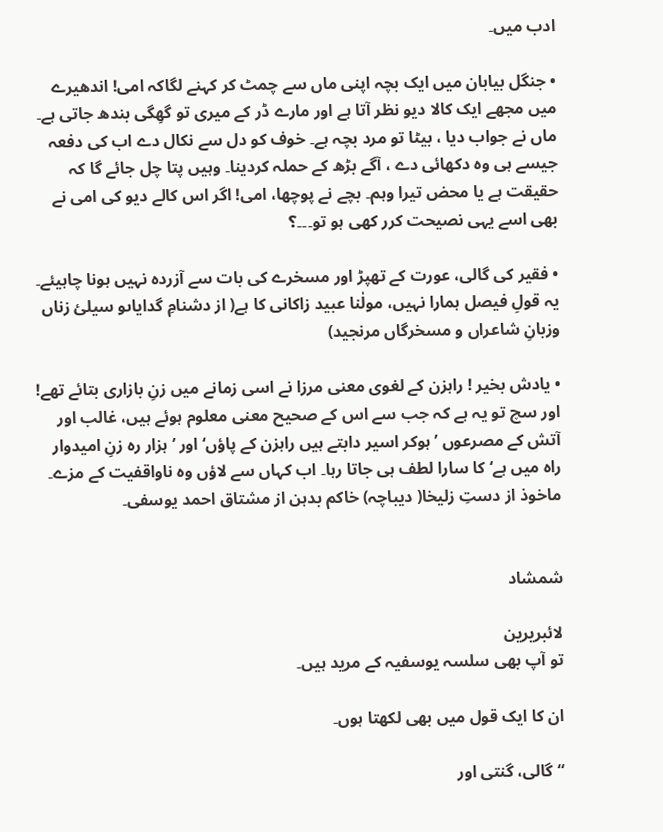ادب میں۔

• جنگل بیابان میں ایک بچہ اپنی ماں سے چمٹ کر کہنے لگاکہ امی! اندھیرے میں مجھے ایک کالا دیو نظر آتا ہے اور مارے ڈر کے میری تو گھِگی بندھ جاتی ہے۔ ماں نے جواب دیا ، بیٹا تو مرد بچہ ہے۔ خوف کو دل سے نکال دے اب کی دفعہ جیسے ہی وہ دکھائی دے ، آگے بڑھ کے حملہ کردینا۔ وہیں پتا چل جائے گا کہ حقیقت ہے یا محض تیرا وہم۔ بچے نے پوچھا، امی! اگر اس کالے دیو کی امی نے بھی اسے یہی نصیحت کرر کھی ہو تو۔۔۔؟

• فقیر کی گالی، عورت کے تھپڑ اور مسخرے کی بات سے آزردہ نہیں ہونا چاہیئے۔ یہ قولِ فیصل ہمارا نہیں، مولٰنا عبید زاکانی کا ہے( از دشنامِ گدایاںو سیلئ زناں وزبانِ شاعراں و مسخرگاں مرنجید)

• یادش بخیر ! راہزن کے لغوی معنی مرزا نے اسی زمانے میں زنِ بازاری بتائے تھے! اور سچ تو یہ ہے کہ جب سے اس کے صحیح معنی معلوم ہوئے ہیں، غالب اور آتش کے مصرعوں ’ ہوکر اسیر دابتے ہیں راہزن کے پاؤں‘ اور ’ ہزار رہ زنِ امیدوار راہ میں ہے‘ کا سارا لطف ہی جاتا رہا۔ اب کہاں سے لاؤں وہ ناواقفیت کے مزے۔
ماخوذ از دستِ زلیخا( دیباچہ) خاکم بدہن از مشتاق احمد یوسفی۔


شمشاد

لائبریرین
تو آپ بھی سلسہ یوسفیہ کے مرید ہیں۔

ان کا ایک قول میں بھی لکھتا ہوں۔

“گالی، گنتی اور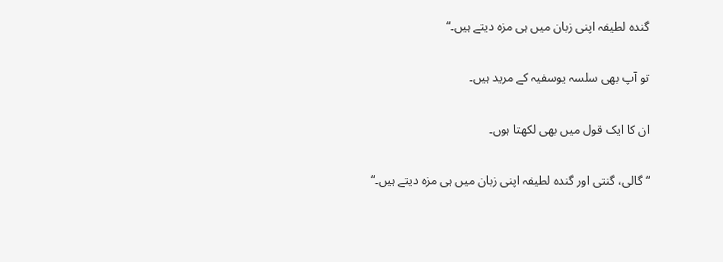گندہ لطیفہ اپنی زبان میں ہی مزہ دیتے ہیں۔“

تو آپ بھی سلسہ یوسفیہ کے مرید ہیں۔

ان کا ایک قول میں بھی لکھتا ہوں۔

“گالی، گنتی اور گندہ لطیفہ اپنی زبان میں ہی مزہ دیتے ہیں۔“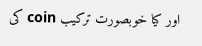اور کیا خوبصورت ترکیب coin کی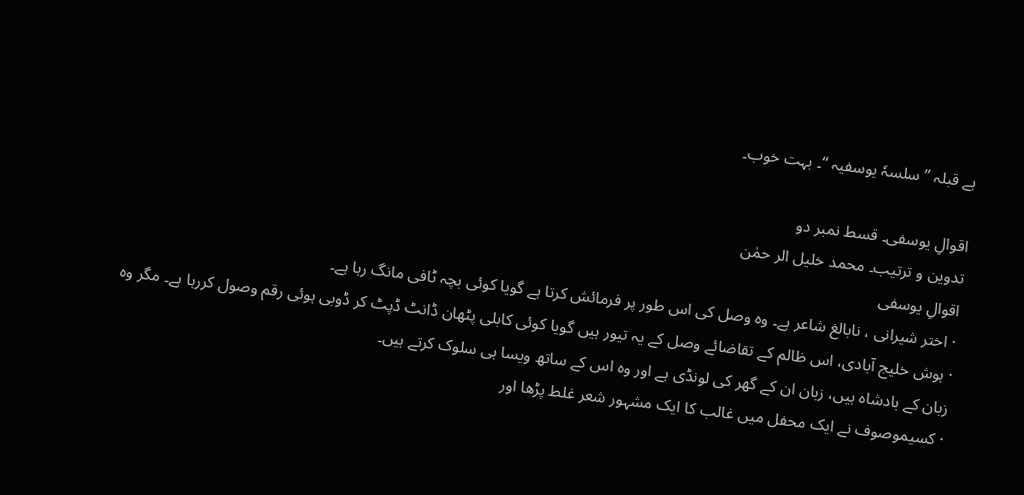ہے قبلہ ’’ سلسہٗ یوسفیہ ‘‘۔ بہت خوب۔

اقوالِ یوسفی۔ قسط نمبر دو
تدوین و ترتیب۔ محمد خلیل الر حمٰن
اقوالِ یوسفی
· اختر شیرانی ، نابالغ شاعر ہے۔ وہ وصل کی اس طور پر فرمائش کرتا ہے گویا کوئی بچہ ٹافی مانگ رہا ہے۔
· ہوش خلیج آبادی، اس ظالم کے تقاضائے وصل کے یہ تیور ہیں گویا کوئی کابلی پٹھان ڈانٹ ڈپٹ کر ڈوبی ہوئی رقم وصول کررہا ہے۔ مگر وہ زبان کے بادشاہ ہیں، زبان ان کے گھر کی لونڈی ہے اور وہ اس کے ساتھ ویسا ہی سلوک کرتے ہیں۔
· کسیموصوف نے ایک محفل میں غالب کا ایک مشہور شعر غلط پڑھا اور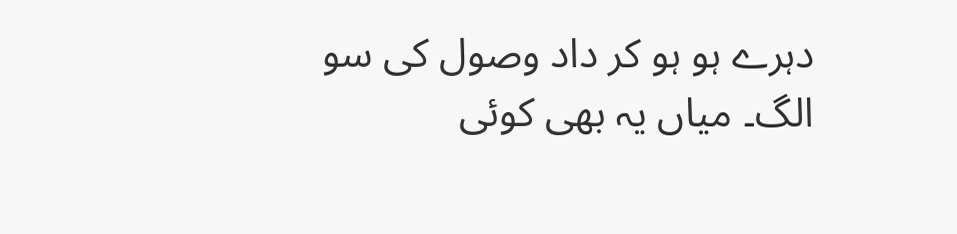دہرے ہو ہو کر داد وصول کی سو الگ۔ میاں یہ بھی کوئی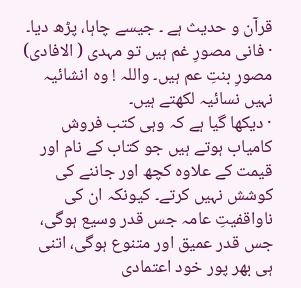قرآن و حدیث ہے ۔ جیسے چاہا، پڑھ دیا۔
· فانی مصورِ غم ہیں تو مہدی ( الافادی) مصورِ بنتِ عم ہیں۔ واللہ ! وہ انشائیہ نہیں نسائیہ لکھتے ہیں۔
· دیکھا گیا ہے کہ وہی کتب فروش کامیاب ہوتے ہیں جو کتاب کے نام اور قیمت کے علاوہ کچھ اور جاننے کی کوشش نہیں کرتے۔ کیونکہ ان کی ناواقفیتِ عامہ جس قدر وسیع ہوگی، جس قدر عمیق اور متنوع ہوگی، اتنی ہی بھر پور خود اعتمادی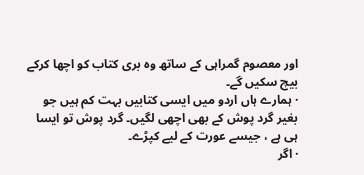اور معصوم گمراہی کے ساتھ وہ بری کتاب کو اچھا کرکے بیچ سکیں گے۔
· ہمارے ہاں اردو میں ایسی کتابیں بہت کم ہیں جو بغیر گرد پوش کے بھی اچھی لگیں۔ گرد پوش تو ایسا ہی ہے ، جیسے عورت کے لیے کپڑے۔
· اگر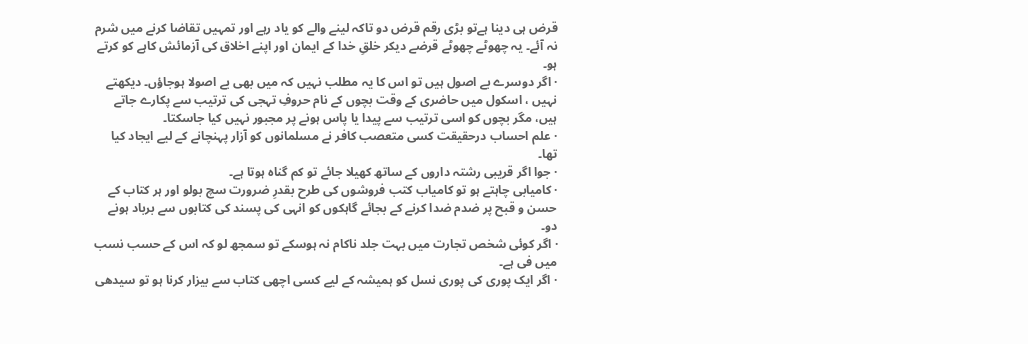قرض ہی دینا ہےتو بڑی رقم قرض دو تاکہ لینے والے کو یاد رہے اور تمہیں تقاضا کرنے میں شرم نہ آئے۔ یہ چھوٹے چھوٹے قرضے دیکر خلقِ خدا کے ایمان اور اپنے اخلاق کی آزمائش کاہے کو کرتے ہو۔
· اگر دوسرے بے اصول ہیں تو اس کا یہ مطلب نہیں کہ میں بھی بے اصولا ہوجاؤں۔ دیکھتے نہیں ، اسکول میں حاضری کے وقت بچوں کے نام حروفِ تہجی کی ترتیب سے پکارے جاتے ہیں، مگر بچوں کو اسی ترتیب سے پیدا یا پاس ہونے پر مجبور نہیں کیا جاسکتا۔
· علم احساب درحقیقت کسی متعصب کافر نے مسلمانوں کو آزار پہنچانے کے لیے ایجاد کیا تھا۔
· جوا اگر قریبی رشتہ داروں کے ساتھ کھیلا جائے تو کم گناہ ہوتا ہے۔
· کامیابی چاہتے ہو تو کامیاب کتب فروشوں کی طرح بقدرِ ضرورت سچ بولو اور ہر کتاب کے حسن و قبح پر ضدم ضدا کرنے کے بجائے گاہکوں کو انہی کی پسند کی کتابوں سے برباد ہونے دو۔
· اگر کوئی شخص تجارت میں بہت جلد ناکام نہ ہوسکے تو سمجھ لو کہ اس کے حسب نسب میں فی ہے۔
· اگر ایک پوری کی پوری نسل کو ہمیشہ کے لیے کسی اچھی کتاب سے بیزار کرنا ہو تو سیدھی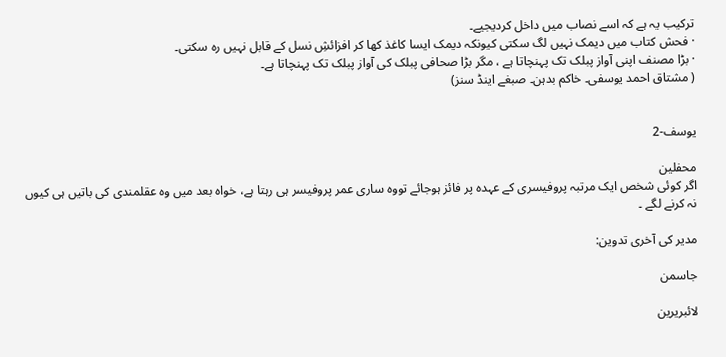ترکیب یہ ہے کہ اسے نصاب میں داخل کردیجیے۔
· فحش کتاب میں دیمک نہیں لگ سکتی کیونکہ دیمک ایسا کاغذ کھا کر افزائشِ نسل کے قابل نہیں رہ سکتی۔
· بڑا مصنف اپنی آواز پبلک تک پہنچاتا ہے ، مگر بڑا صحافی پبلک کی آواز پبلک تک پہنچاتا ہے۔
( مشتاق احمد یوسفی۔ خاکم بدہن۔ صبغے اینڈ سنز)


یوسف-2

محفلین
اگر کوئی شخص ایک مرتبہ پروفیسری کے عہدہ پر فائز ہوجائے تووہ ساری عمر پروفیسر ہی رہتا ہے، خواہ بعد میں وہ عقلمندی کی باتیں ہی کیوں نہ کرنے لگے ۔

مدیر کی آخری تدوین:

جاسمن

لائبریرین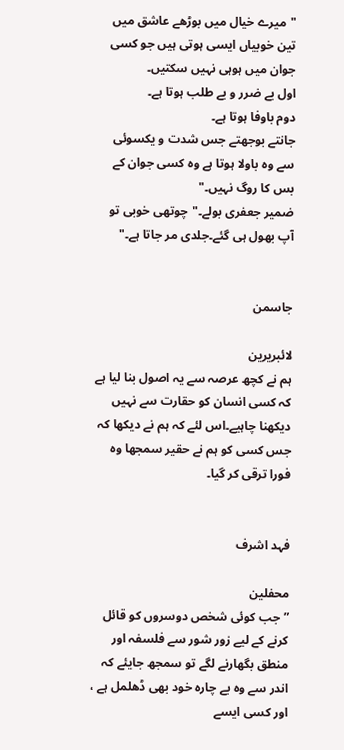"میرے خیال میں بوڑھے عاشق میں تین خوبیاں ایسی ہوتی ہیں جو کسی جوان میں ہوہی نہیں سکتیں۔
اول بے ضرر و بے طلب ہوتا ہے۔
دوم باوفا ہوتا ہے۔
جانتے بوجھتے جس شدت و یکسوئی سے وہ باولا ہوتا ہے وہ کسی جوان کے بس کا روگ نہیں۔"
ضمیر جعفری بولے۔"چوتھی خوبی تو آپ بھول ہی گئے۔جلدی مر جاتا ہے۔"


جاسمن

لائبریرین
ہم نے کچھ عرصہ سے یہ اصول بنا لیا ہے کہ کسی انسان کو حقارت سے نہیں دیکھنا چاہیے۔اس لئے کہ ہم نے دیکھا کہ جس کسی کو ہم نے حقیر سمجھا وہ فورا ترقی کر گیا۔


فہد اشرف

محفلین
”جب کوئی شخص دوسروں کو قائل کرنے کے لیے زور شور سے فلسفہ اور منطق بگھارنے لگے تو سمجھ جایئے کہ اندر سے وہ بے چارہ خود بھی ڈھلمل ہے ، اور کسی ایسے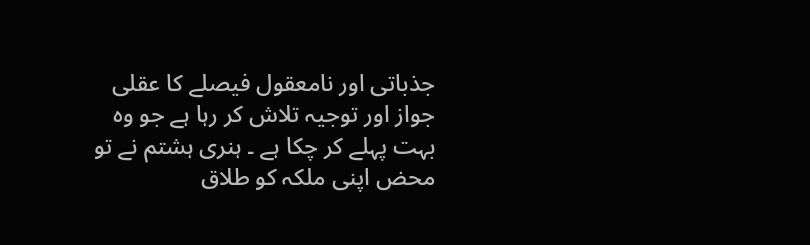جذباتی اور نامعقول فیصلے کا عقلی جواز اور توجیہ تلاش کر رہا ہے جو وہ بہت پہلے کر چکا ہے ۔ ہنری ہشتم نے تو محض اپنی ملکہ کو طلاق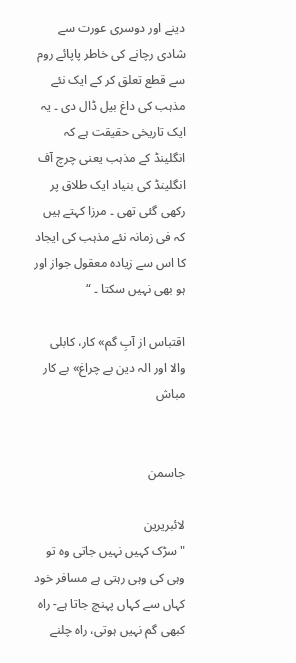دینے اور دوسری عورت سے شادی رچانے کی خاطر پاپائے روم سے قطع تعلق کر کے ایک نئے مذہب کی داغ بیل ڈال دی ۔ یہ ایک تاریخی حقیقت ہے کہ انگلینڈ کے مذہب یعنی چرچ آف انگلینڈ کی بنیاد ایک طلاق پر رکھی گئی تھی ۔ مرزا کہتے ہیں کہ فی زمانہ نئے مذہب کی ایجاد کا اس سے زیادہ معقول جواز اور ہو بھی نہیں سکتا ۔ “

اقتباس از آبِ گم» کار، کابلی والا اور الہ دین بے چراغ» بے کار مباش


جاسمن

لائبریرین
"سڑک کہیں نہیں جاتی وہ تو وہی کی وہی رہتی ہے مسافر خود کہاں سے کہاں پہنچ جاتا ہے- راہ کبھی گم نہیں ہوتی، راہ چلنے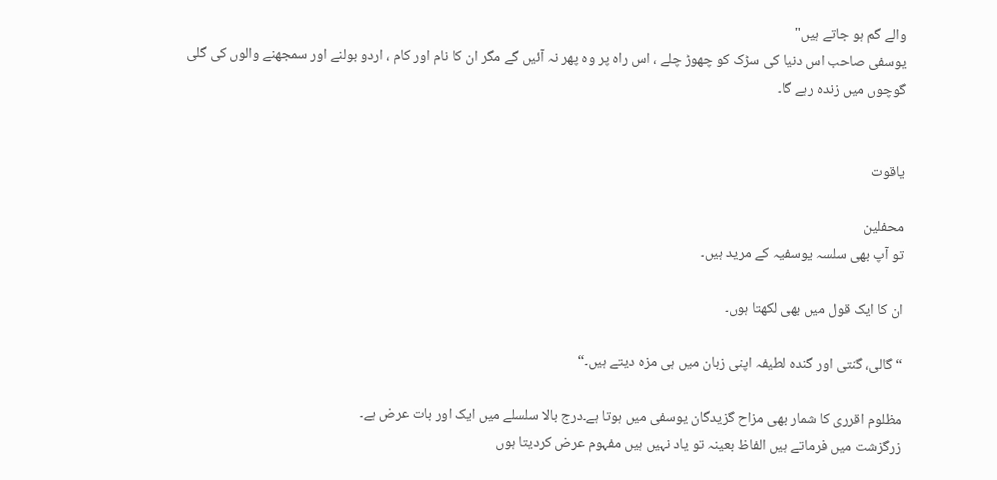والے گم ہو جاتے ہیں"
یوسفی صاحب اس دنیا کی سڑک کو چھوڑ چلے ، اس راہ پر وہ پھر نہ آئیں گے مگر ان کا نام اور کام ، اردو بولنے اور سمجھنے والوں کی گلی گوچوں میں زندہ رہے گا۔


یاقوت

محفلین
تو آپ بھی سلسہ یوسفیہ کے مرید ہیں۔

ان کا ایک قول میں بھی لکھتا ہوں۔

“گالی، گنتی اور گندہ لطیفہ اپنی زبان میں ہی مزہ دیتے ہیں۔“

مظلوم اقرری کا شمار بھی مزاح گزیدگان یوسفی میں ہوتا ہے۔درج بالا سلسلے میں ایک اور بات عرض ہے۔
زرگزشت میں فرماتے ہیں الفاظ بعینہ تو یاد نہیں ہیں مفہوم عرض کردیتا ہوں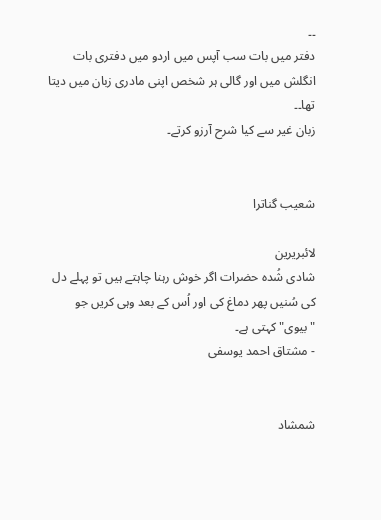۔۔
دفتر میں بات سب آپس میں اردو میں دفتری بات انگلش میں اور گالی ہر شخص اپنی مادری زبان میں دیتا تھا۔۔
زبان غیر سے کیا شرح آرزو کرتے۔


شعیب گناترا

لائبریرین
شادی شُدہ حضرات اگر خوش رہنا چاہتے ہیں تو پہلے دل کی سُنیں پھر دماغ کی اور اُس کے بعد وہی کریں جو "بیوی" کہتی ہے۔
- مشتاق احمد یوسفی


شمشاد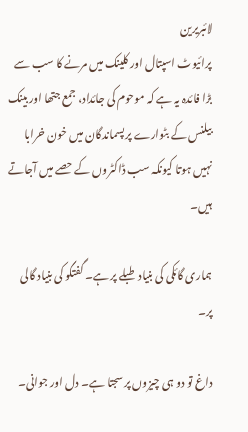لائبریرین
پرائیوٹ اسپتال اور کلینک میں مرنے کا سب سے بڑا فائدہ یہ ہے کہ موحوم کی جائداد، جمع جتھا اور بینک بیلنس کے بٹوارے پر پسماندگان میں خون خرابا نہیں ہوتا کیونکہ سب ڈاکٹروں کے حصے میں آجاتے ہیں۔

ہماری گائکی کی بنیاد طبلے پر ہے۔ گفتگو کی بنیاد گالی پر۔

داغ تو دو ہی چیزوں پر سجتا ہے۔ دل اور جوانی۔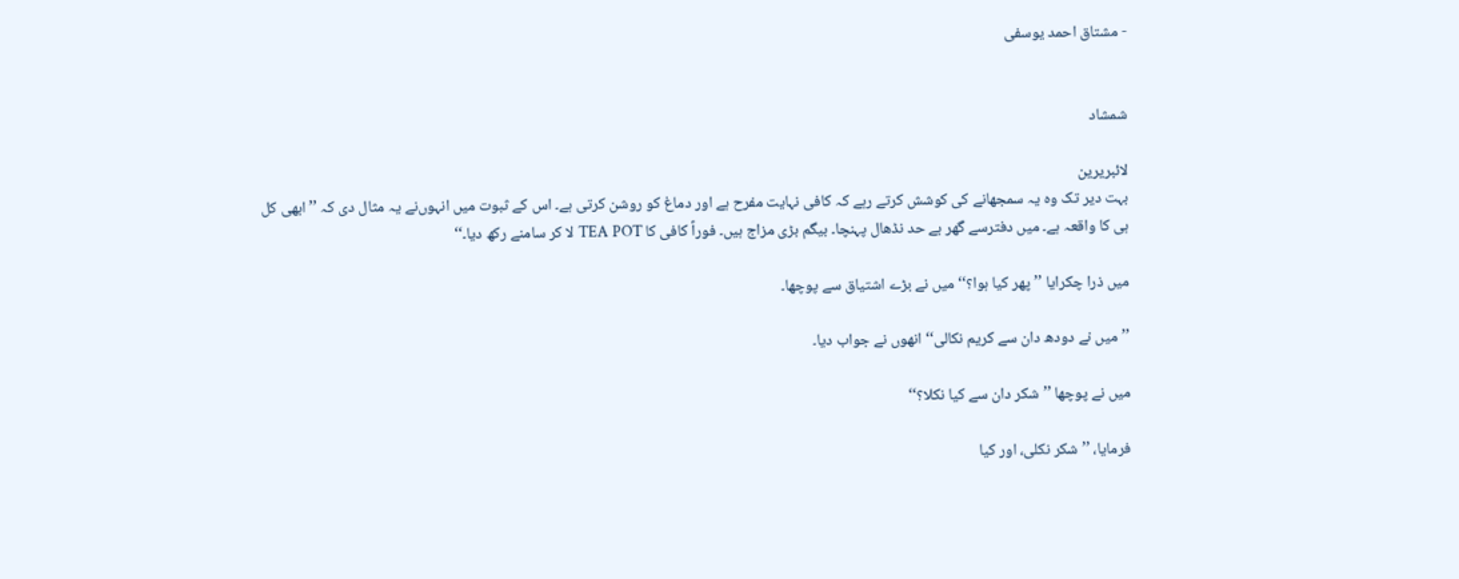- مشتاق احمد یوسفی


شمشاد

لائبریرین
بہت دیر تک وہ یہ سمجھانے کی کوشش کرتے رہے کہ کافی نہایت مفرح ہے اور دماغ کو روشن کرتی ہے۔ اس کے ثبوت میں انہوں‌نے یہ مثال دی کہ ’’ابھی کل ہی کا واقعہ ہے۔ میں دفترسے گھر بے حد نڈھال پہنچا۔ بیگم بڑی مزاج ہیں۔ فوراً کافی کا TEA POT لا کر سامنے رکھ دیا۔‘‘

میں ذرا چکرایا ’’پھر کیا ہوا؟‘‘ میں نے بڑے اشتیاق سے پوچھا۔

’’میں‌ نے دودھ دان سے کریم نکالی‘‘ انھوں‌ نے جواب دیا۔

میں نے پوچھا ’’شکر دان سے کیا نکلا؟‘‘

فرمایا، ’’شکر نکلی، اور کیا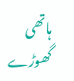ہاتھی گھوڑے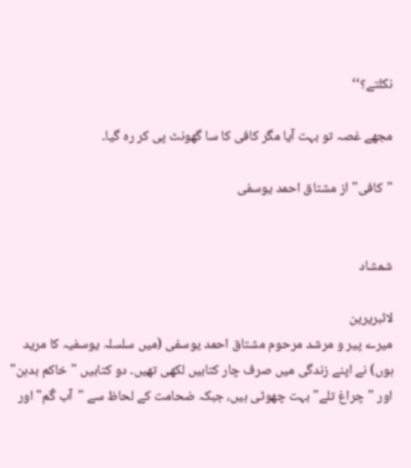نکلتے؟‘‘

مجھے غصہ تو بہت آیا مگر کافی کا سا گھونٹ پی کر رہ گیا۔

"کافی" از مشتاق احمد یوسفی


شمشاد

لائبریرین
میرے پیر و مرشد مرحوم مشتاق احمد یوسفی (میں سلسلہ یوسفیہ کا مرید ہوں) نے اپنے زندگی میں صرف چار کتابیں لکھی تھیں۔ دو کتابیں "خاکم بدہن" اور "چراغ تلے" بہت چھوٹی ہیں، جبکہ ضحامت کے لحاظ سے "آب گُم" اور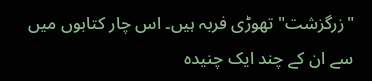"زرگزشت" تھوڑی فربہ ہیں۔ اس چار کتابوں میں سے ان کے چند ایک چنیدہ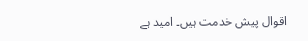اقوال پیش خدمت ہیں۔ امید ہے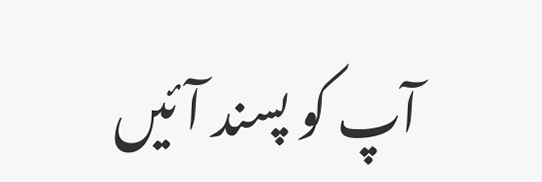آپ کو پسند آئیں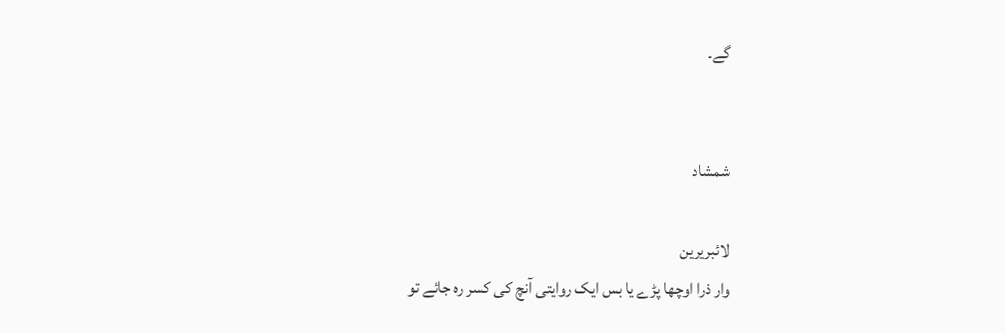گے۔


شمشاد

لائبریرین
وار ذرا اوچھا پڑے یا بس ایک روایتی آنچ کی کسر رہ جائے تو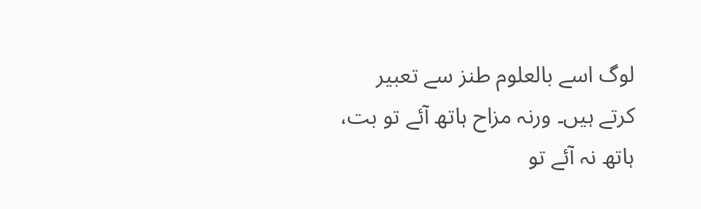لوگ اسے بالعلوم طنز سے تعبیر کرتے ہیں۔ ورنہ مزاح ہاتھ آئے تو بت، ہاتھ نہ آئے تو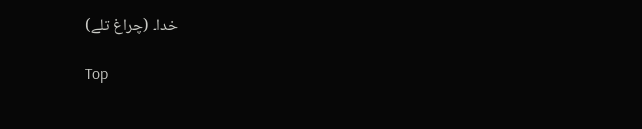خدا۔ (چراغ تلے)

Top